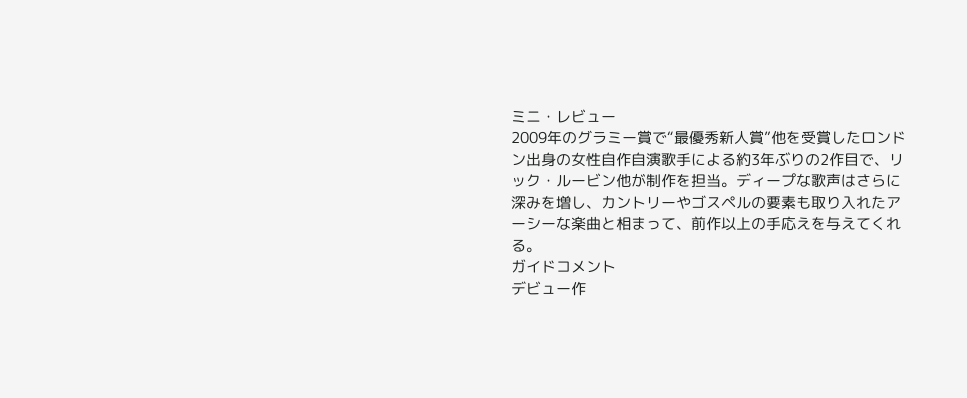ミニ・レビュー
2009年のグラミー賞で“最優秀新人賞”他を受賞したロンドン出身の女性自作自演歌手による約3年ぶりの2作目で、リック・ルービン他が制作を担当。ディープな歌声はさらに深みを増し、カントリーやゴスペルの要素も取り入れたアーシーな楽曲と相まって、前作以上の手応えを与えてくれる。
ガイドコメント
デビュー作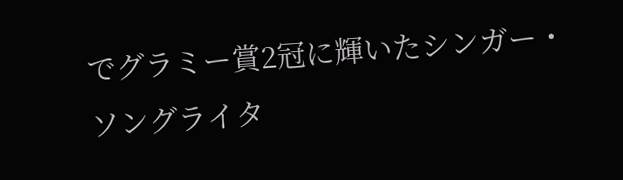でグラミー賞2冠に輝いたシンガー・ソングライタ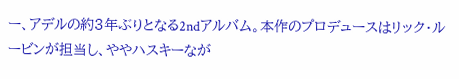ー、アデルの約3年ぶりとなる2ndアルバム。本作のプロデュースはリック・ルービンが担当し、ややハスキーなが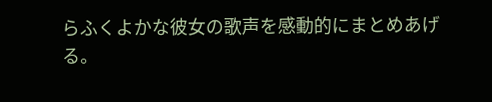らふくよかな彼女の歌声を感動的にまとめあげる。